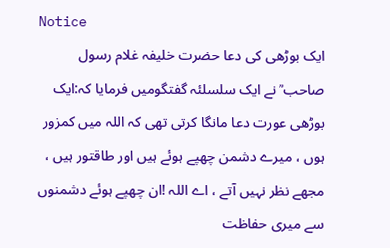Notice
ایک بوڑھی کی دعا حضرت خلیفہ غلام رسول صاحب ؒ نے ایک سلسلئہ گفتگومیں فرمایا کہ:ایک بوڑھی عورت دعا مانگا کرتی تھی کہ اللہ میں کمزور ہوں ، میرے دشمن چھپے ہوئے ہیں اور طاقتور ہیں ، مجھے نظر نہیں آتے ، اے اللہ !ان چھپے ہوئے دشمنوں سے میری حفاظت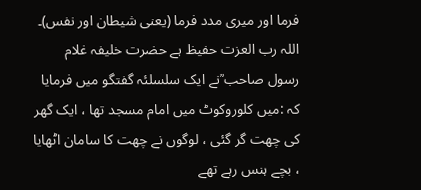فرما اور میری مدد فرما (یعنی شیطان اور نفس)۔ اللہ رب العزت حفیظ ہے حضرت خلیفہ غلام رسول صاحب ؒنے ایک سلسلئہ گفتگو میں فرمایا کہ :میں کلوروکوٹ میں امام مسجد تھا ، ایک گھر کی چھت گر گئی ، لوگوں نے چھت کا سامان اٹھایا ، بچے ہنس رہے تھے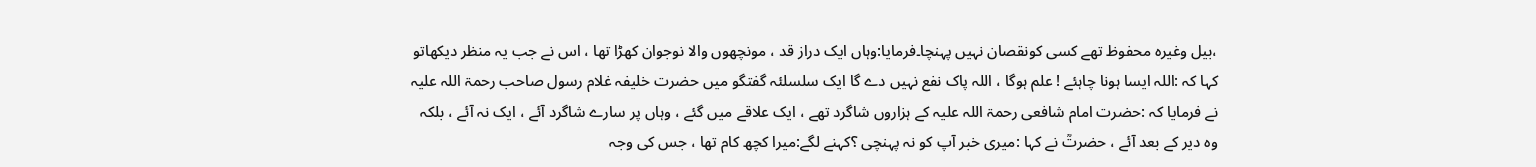،بیل وغیرہ محفوظ تھے کسی کونقصان نہیں پہنچا۔فرمایا:وہاں ایک دراز قد ، مونچھوں والا نوجوان کھڑا تھا ، اس نے جب یہ منظر دیکھاتو کہا کہ :اللہ ایسا ہونا چاہئے ! علم ہوگا ، اللہ پاک نفع نہیں دے گا ایک سلسلئہ گفتگو میں حضرت خلیفہ غلام رسول صاحب رحمۃ اللہ علیہ نے فرمایا کہ :حضرت امام شافعی رحمۃ اللہ علیہ کے ہزاروں شاگرد تھے ، ایک علاقے میں گئے ، وہاں پر سارے شاگرد آئے ، ایک نہ آئے ، بلکہ وہ دیر کے بعد آئے ، حضرتؒ نے کہا :میری خبر آپ کو نہ پہنچی ؟کہنے لگے:میرا کچھ کام تھا ، جس کی وجہ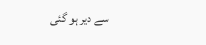سے دیر ہو گئی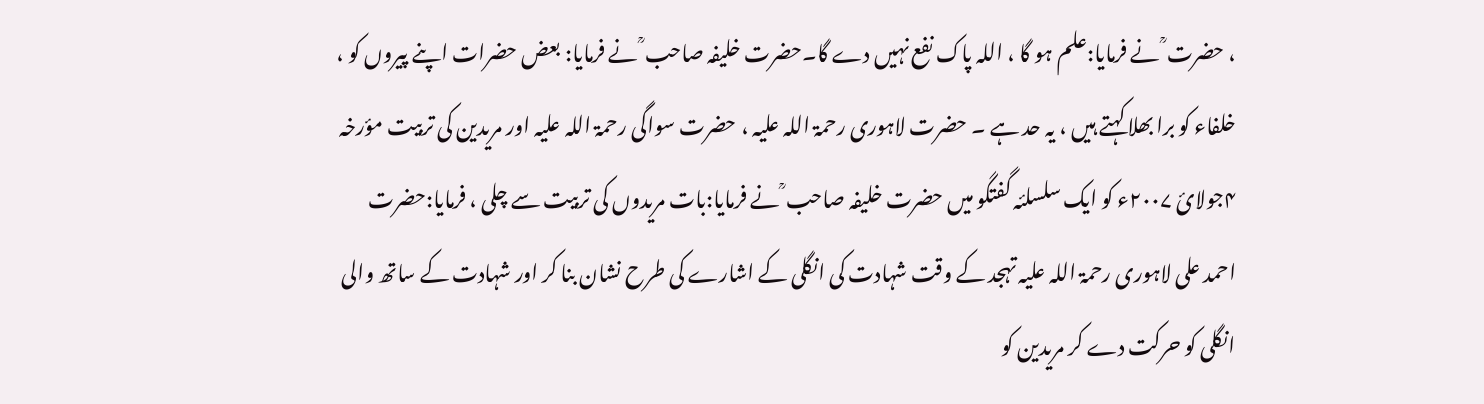، حضرت ؒ نے فرمایا:علم ہو گا ، اللہ پاک نفع نہیں دے گا۔حضرت خلیفہ صاحب ؒ نے فرمایا: بعض حضرات اپنے پیروں کو ، خلفاء کو برا بھلا کہتے ہیں ، یہ حد ہے ۔ حضرت لاہوری رحمۃ اللہ علیہ ، حضرت سواگی رحمۃ اللہ علیہ اور مریدین کی تربیت مؤرخہ ۴جولایٔ ۲۰۰۷ء کو ایک سلسلئہ گفتگو میں حضرت خلیفہ صاحب ؒ نے فرمایا:بات مریدوں کی تربیت سے چلی ، فرمایا:حضرت احمد علی لاہوری رحمۃ اللہ علیہ تہجد کے وقت شہادت کی انگلی کے اشارے کی طرح نشان بنا کر اور شہادت کے ساتھ والی انگلی کو حرکت دے کر مریدین کو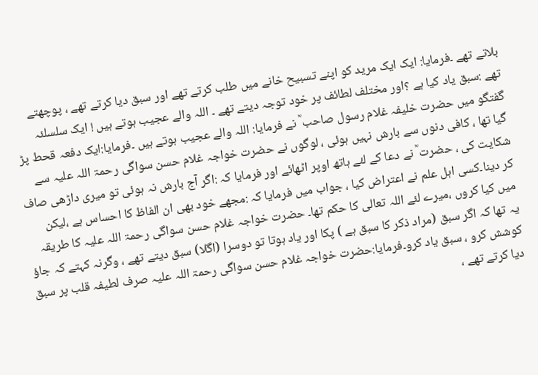بلاتے تھے ۔فرمایا: ایک ایک مرید کو اپنے تسبیح خانے میں طلب کرتے تھے اور سبق دیا کرتے تھے ، پوچھتے تھے :سبق یاد کیا ہے ؟اور مختلف لطائف پر خود توجہ دیتے تھے ۔ اللہ والے عجیب ہوتے ہیں ! ایک سلسلئہ گفتگو میں حضرت خلیفہ غلام رسول صاحب ؒ نے فرمایا: اللہ والے عجیب ہوتے ہیں ۔فرمایا:ایک دفعہ قحط پڑ گیا تھا ، کافی دنوں سے بارش نہیں ہوئی ، لوگوں نے حضرت خواجہ غلام حسن سواگی رحمۃ اللہ علیہ سے شکایت کی ، حضرت ؒ نے دعا کے لئے ہاتھ اوپر اٹھائے اور فرمایا کہ :اگر آج بارش نہ ہوئی تو میری داڑھی صاف کر دینا۔کسی اہل علم نے اعتراض کیا ، جواب میں فرمایا کہ :مجھے خود بھی ان الفاظ کا احساس ہے ،لیکن میں کیا کروں ،میرے لئے اللہ تعالی کا حکم تھا۔ حضرت خواجہ غلام حسن سواگی رحمۃ اللہ علیہ کا طریقہ یہ تھا کہ اگر سبق (مراد ذکر کا سبق ہے ) پکا اور یاد ہوتا تو دوسرا (اگلا) سبق دیتے تھے ، وگرنہ کہتے کہ جاؤ کوشش کرو ، سبق یاد کرو۔فرمایا:حضرت خواجہ غلام حسن سواگی رحمۃ اللہ علیہ صرف لطیفہ قلب پر سبق دیا کرتے تھے ،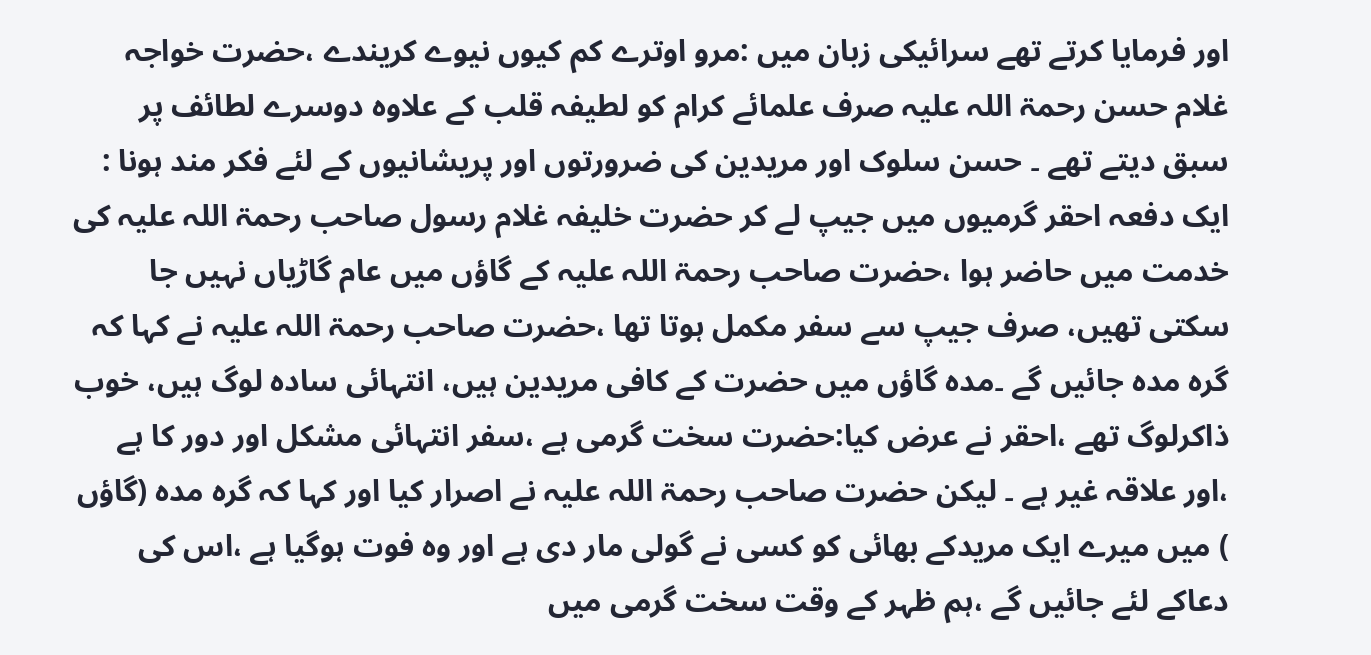اور فرمایا کرتے تھے سرائیکی زبان میں :مرو اوترے کم کیوں نیوے کریندے ،حضرت خواجہ غلام حسن رحمۃ اللہ علیہ صرف علمائے کرام کو لطیفہ قلب کے علاوہ دوسرے لطائف پر سبق دیتے تھے ۔ حسن سلوک اور مریدین کی ضرورتوں اور پریشانیوں کے لئے فکر مند ہونا : ایک دفعہ احقر گرمیوں میں جیپ لے کر حضرت خلیفہ غلام رسول صاحب رحمۃ اللہ علیہ کی خدمت میں حاضر ہوا ،حضرت صاحب رحمۃ اللہ علیہ کے گاؤں میں عام گاڑیاں نہیں جا سکتی تھیں، صرف جیپ سے سفر مکمل ہوتا تھا ،حضرت صاحب رحمۃ اللہ علیہ نے کہا کہ گرہ مدہ جائیں گے ۔مدہ گاؤں میں حضرت کے کافی مریدین ہیں، انتہائی سادہ لوگ ہیں، خوب ذاکرلوگ تھے ،احقر نے عرض کیا:حضرت سخت گرمی ہے ،سفر انتہائی مشکل اور دور کا ہے ،اور علاقہ غیر ہے ۔ لیکن حضرت صاحب رحمۃ اللہ علیہ نے اصرار کیا اور کہا کہ گرہ مدہ (گاؤں ) میں میرے ایک مریدکے بھائی کو کسی نے گولی مار دی ہے اور وہ فوت ہوگیا ہے ،اس کی دعاکے لئے جائیں گے ،ہم ظہر کے وقت سخت گرمی میں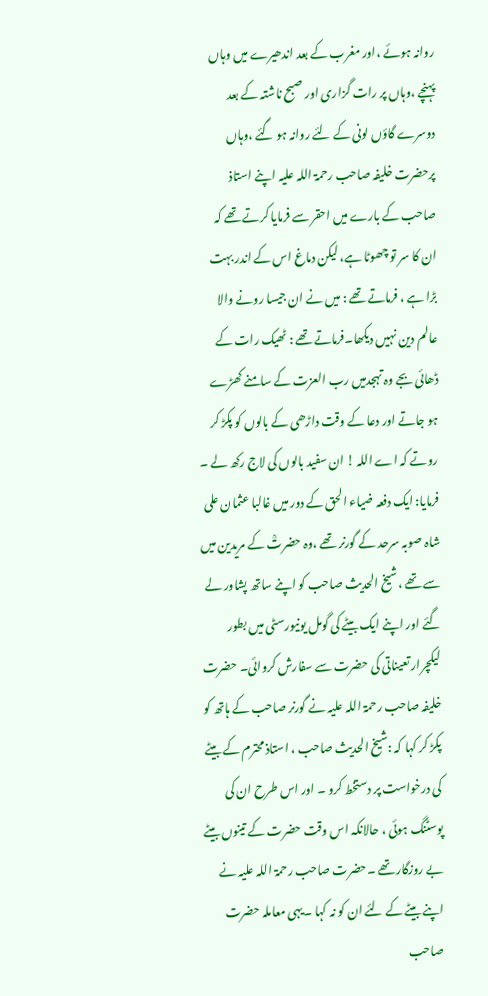روانہ ہوئے ،اور مغرب کے بعد اندھیرے میں وہاں پہنچے ،وہاں پر رات گزاری اور صبح ناشتہ کے بعد دوسرے گاؤں لونی کے لئے روانہ ہو گئے ،وہاں پرحضرت خلیفہ صاحب رحمۃ اللہ علیہ اپنے استاذ صاحب کے بارے میں احقر سے فرمایا کرتے تھے کہ ان کا سر تو چھوٹا ہے، لیکن دماغ اس کے اندر بہت بڑا ہے ، فرماتے تھے : میں نے ان جیسا رونے والا عالم دین نہیں دیکھا۔فرماتے تھے : ٹھیک رات کے ڈھائی بجے وہ تہجدمیں رب العزت کے سامنے کھڑے ہو جاتے اور دعا کے وقت داڑھی کے بالوں کو پکڑ کر روتے کہ اے اللہ ! ان سفید بالوں کی لاج رکھ لے ۔ فرمایا: ایک دفعہ ضیاء الحق کے دور میں غالبا عثمان علی شاہ صوبہ سرحد کے گورنر تھے ،وہ حضرتؒ کے مریدین میں سے تھے ،شیخ الحدیث صاحب کو اپنے ساتھ پشاور لے گئے اور اپنے ایک بیٹے کی گومل یونیورسٹی میں بطور لیکچرار تعیناتی کی حضرت سے سفارش کروائی۔ حضرت خلیفہ صاحب رحمۃ اللہ علیہ نے گورنر صاحب کے ہاتھ کو پکڑ کر کہا کہ :شیخ الحدیث صاحب ، استاذ محترم کے بیٹے کی درخواست پر دستخط کرو ۔ اور اس طرح ان کی پوسٹنگ ہوئی ، حالانکہ اس وقت حضرت کے تینوں بیٹے بے روزگار تھے ۔حضرت صاحب رحمۃ اللہ علیہ نے اپنے بیٹے کے لئے ان کو نہ کہا ۔یہی معاملہ حضرت صاحب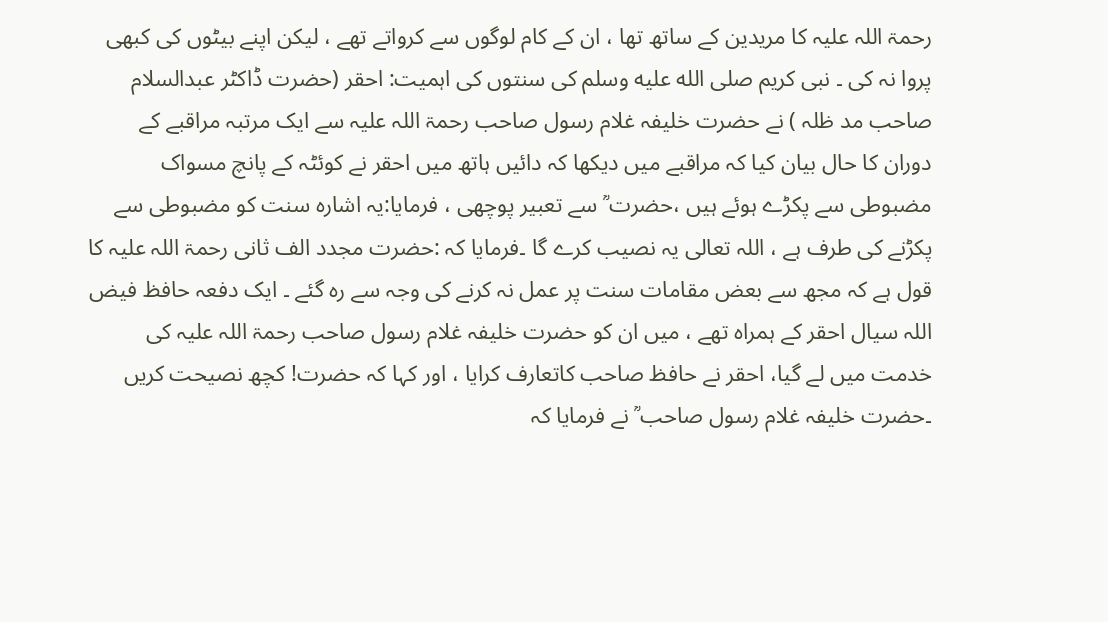رحمۃ اللہ علیہ کا مریدین کے ساتھ تھا ، ان کے کام لوگوں سے کرواتے تھے ، لیکن اپنے بیٹوں کی کبھی پروا نہ کی ۔ نبی کریم صلى الله عليه وسلم کی سنتوں کی اہمیت: احقر (حضرت ڈاکٹر عبدالسلام صاحب مد ظلہ ) نے حضرت خلیفہ غلام رسول صاحب رحمۃ اللہ علیہ سے ایک مرتبہ مراقبے کے دوران کا حال بیان کیا کہ مراقبے میں دیکھا کہ دائیں ہاتھ میں احقر نے کوئٹہ کے پانچ مسواک مضبوطی سے پکڑے ہوئے ہیں ،حضرت ؒ سے تعبیر پوچھی ، فرمایا:یہ اشارہ سنت کو مضبوطی سے پکڑنے کی طرف ہے ، اللہ تعالی یہ نصیب کرے گا ۔فرمایا کہ :حضرت مجدد الف ثانی رحمۃ اللہ علیہ کا قول ہے کہ مجھ سے بعض مقامات سنت پر عمل نہ کرنے کی وجہ سے رہ گئے ۔ ایک دفعہ حافظ فیض اللہ سیال احقر کے ہمراہ تھے ، میں ان کو حضرت خلیفہ غلام رسول صاحب رحمۃ اللہ علیہ کی خدمت میں لے گیا، احقر نے حافظ صاحب کاتعارف کرایا ، اور کہا کہ حضرت! کچھ نصیحت کریں ۔حضرت خلیفہ غلام رسول صاحب ؒ نے فرمایا کہ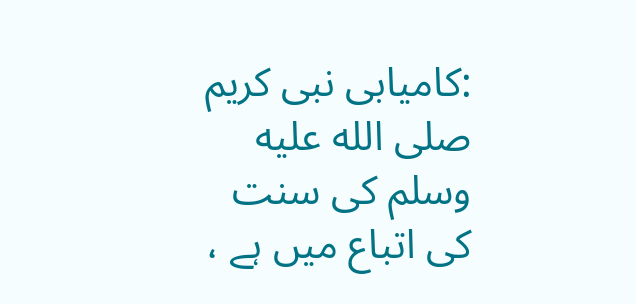:کامیابی نبی کریم صلى الله عليه وسلم کی سنت کی اتباع میں ہے ،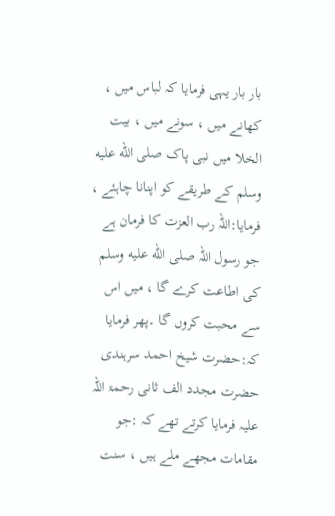بار بار یہی فرمایا کہ لباس میں ، کھانے میں ، سونے میں ، بیت الخلا میں نبی پاک صلى الله عليه وسلم کے طریقے کو اپنانا چاہئے ، فرمایا:اللہ رب العزت کا فرمان ہے جو رسول اللہ صلى الله عليه وسلم کی اطاعت کرے گا ، میں اس سے محبت کروں گا ۔پھر فرمایا کہ:حضرت شیخ احمد سرہندی حضرت مجدد الف ثانی رحمۃ اللہ علیہ فرمایا کرتے تھے کہ :جو مقامات مجھے ملے ہیں ، سنت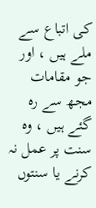کی اتباع سے ملے ہیں ، اور جو مقامات مجھ سے رہ گئے ہیں ، وہ سنت پر عمل نہ کرنے یا سنتوں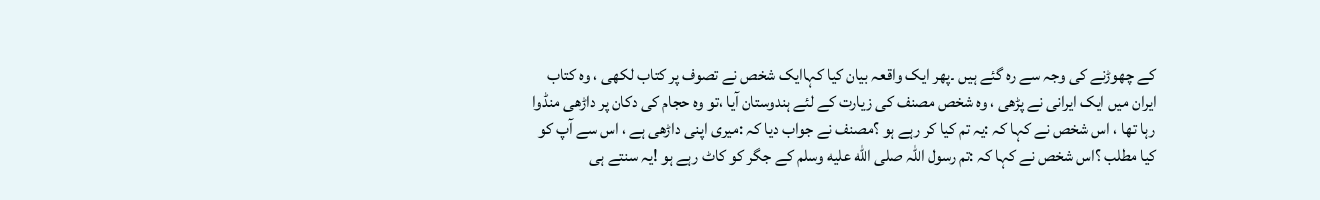کے چھوڑنے کی وجہ سے رہ گئے ہیں ۔پھر ایک واقعہ بیان کیا کہاایک شخص نے تصوف پر کتاب لکھی ، وہ کتاب ایران میں ایک ایرانی نے پڑھی ، وہ شخص مصنف کی زیارت کے لئے ہندوستان آیا ،تو وہ حجام کی دکان پر داڑھی منڈوا رہا تھا ، اس شخص نے کہا کہ :یہ تم کیا کر رہے ہو ؟مصنف نے جواب دیا کہ :میری اپنی داڑھی ہے ، اس سے آپ کو کیا مطلب ؟اس شخص نے کہا کہ :تم رسول اللہ صلى الله عليه وسلم کے جگر کو کاٹ رہے ہو !یہ سنتے ہی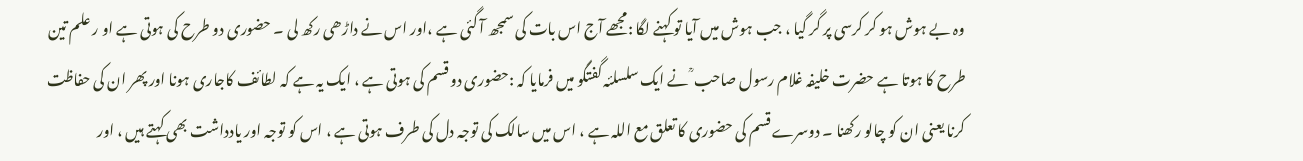وہ بے ہوش ہو کر کرسی پر گر گیا ، جب ہوش میں آیا تو کہنے لگا :مجھے آج اس بات کی سمجھ آ گئی ہے ،اور اس نے داڑھی رکھ لی ۔ حضوری دو طرح کی ہوتی ہے او ر علم تین طرح کا ہوتا ہے حضرت خلیفہ غلام رسول صاحب ؒ نے ایک سلسلئہ گفتگو میں فرمایا کہ :حضوری دو قسم کی ہوتی ہے ، ایک یہ ہے کہ لطائف کاجاری ہونا اور پھر ان کی حفاظت کرنا یعنی ان کو چالو رکھنا ۔ دوسرے قسم کی حضوری کا تعلق مع اللہ ہے ، اس میں سالک کی توجہ دل کی طرف ہوتی ہے ، اس کو توجہ اور یادداشت بھی کہتے ہیں ، اور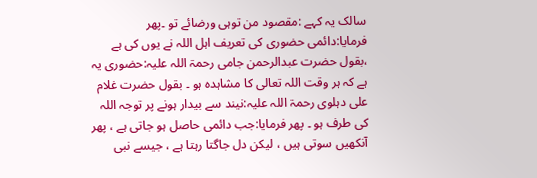سالک یہ کہے :مقصود من توہی ورضائے تو ۔پھر فرمایا:دائمی حضوری کی تعریف اہل اللہ نے یوں کی ہے ،بقول حضرت عبدالرحمن جامی رحمۃ اللہ علیہ:حضوری یہ ہے کہ ہر وقت اللہ تعالی کا مشاہدہ ہو ۔ بقول حضرت غلام علی دہلوی رحمۃ اللہ علیہ:نیند سے بیدار ہونے پر توجہ اللہ کی طرف ہو ۔ پھر فرمایا:جب دائمی حاصل ہو جاتی ہے ، پھر آنکھیں سوتی ہیں ، لیکن دل جاگتا رہتا ہے ، جیسے نبی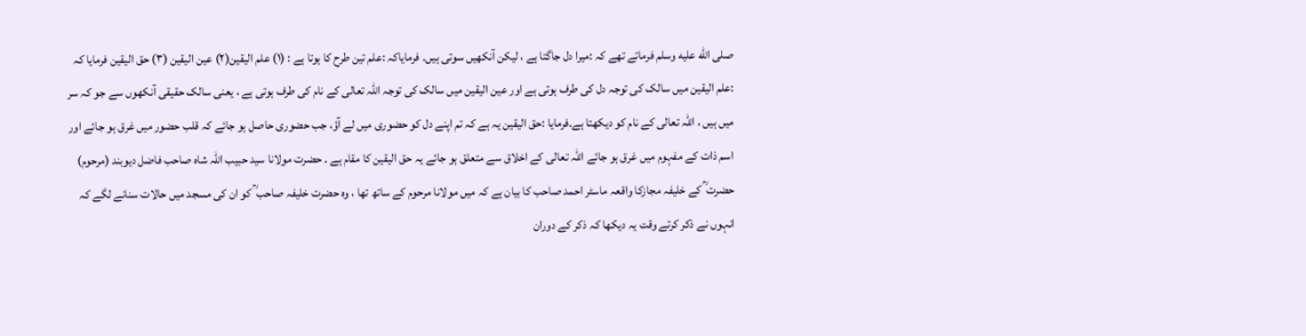صلى الله عليه وسلم فرماتے تھے کہ :میرا دل جاگتا ہے ، لیکن آنکھیں سوتی ہیں۔ فرمایاکہ :علم تین طرح کا ہوتا ہے : (۱) علم الیقین(۲) عین الیقین (۳) حق الیقین فرمایا کہ :علم الیقین میں سالک کی توجہ دل کی طرف ہوتی ہے اور عین الیقین میں سالک کی توجہ اللہ تعالی کے نام کی طرف ہوتی ہے ، یعنی سالک حقیقی آنکھوں سے جو کہ سر میں ہیں ، اللہ تعالی کے نام کو دیکھتا ہے۔فرمایا :حق الیقین یہ ہے کہ تم اپنے دل کو حضوری میں لے آؤ، جب حضوری حاصل ہو جائے کہ قلب حضور میں غرق ہو جائے اور اسم ذات کے مفہوم میں غرق ہو جائے اللہ تعالی کے اخلاق سے متعلق ہو جائے یہ حق الیقین کا مقام ہے ۔ حضرت مولانا سید حبیب اللہ شاہ صاحب فاضل دیوبند (مرحوم) حضرت ؒ کے خلیفہ مجازکا واقعہ ماسٹر احمد صاحب کا بیان ہے کہ میں مولانا مرحوم کے ساتھ تھا ، وہ حضرت خلیفہ صاحب ؒ کو ان کی مسجد میں حالات سنانے لگے کہ انہوں نے ذکر کرتے وقت یہ دیکھا کہ ذکر کے دوران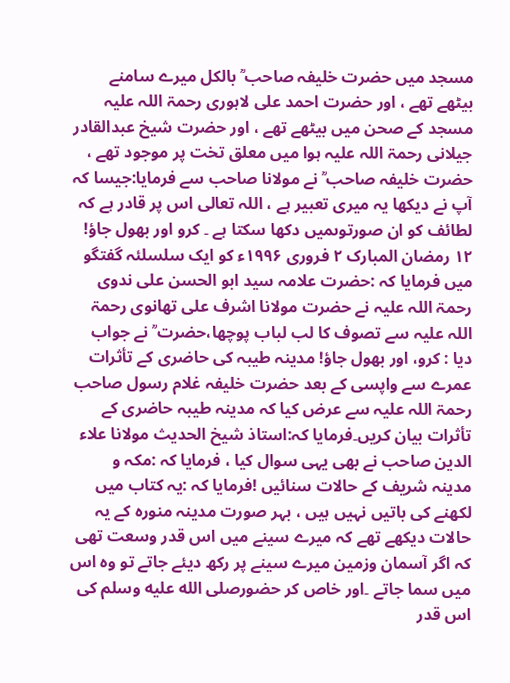مسجد میں حضرت خلیفہ صاحب ؒ بالکل میرے سامنے بیٹھے تھے ، اور حضرت احمد علی لاہوری رحمۃ اللہ علیہ مسجد کے صحن میں بیٹھے تھے ، اور حضرت شیخ عبدالقادر جیلانی رحمۃ اللہ علیہ ہوا میں معلق تخت پر موجود تھے ، حضرت خلیفہ صاحب ؒ نے مولانا صاحب سے فرمایا:جیسا کہ آپ نے دیکھا یہ میری تعبیر ہے ، اللہ تعالی اس پر قادر ہے کہ لطائف کو ان صورتوںمیں دکھا سکتا ہے ۔ کرو اور بھول جاؤ! ۱۲ رمضان المبارک ۲ فروری ۱۹۹۶ء کو ایک سلسلئہ گفتگو میں فرمایا کہ :حضرت علامہ سید ابو الحسن علی ندوی رحمۃ اللہ علیہ نے حضرت مولانا اشرف علی تھانوی رحمۃ اللہ علیہ سے تصوف کا لب لباب پوچھا،حضرت ؒ نے جواب دیا : کرو، اور بھول جاؤ! مدینہ طیبہ کی حاضری کے تأثرات عمرے سے واپسی کے بعد حضرت خلیفہ غلام رسول صاحب رحمۃ اللہ علیہ سے عرض کیا کہ مدینہ طیبہ حاضری کے تأثرات بیان کریں۔فرمایا کہ:استاذ شیخ الحدیث مولانا علاء الدین صاحب نے بھی یہی سوال کیا ، فرمایا کہ :مکہ و مدینہ شریف کے حالات سنائیں !فرمایا کہ :یہ کتاب میں لکھنے کی باتیں نہیں ہیں ، بہر صورت مدینہ منورہ کے یہ حالات دیکھے تھے کہ میرے سینے میں اس قدر وسعت تھی کہ اگر آسمان وزمین میرے سینے پر رکھ دیئے جاتے تو وہ اس میں سما جاتے ۔اور خاص کر حضورصلى الله عليه وسلم کی اس قدر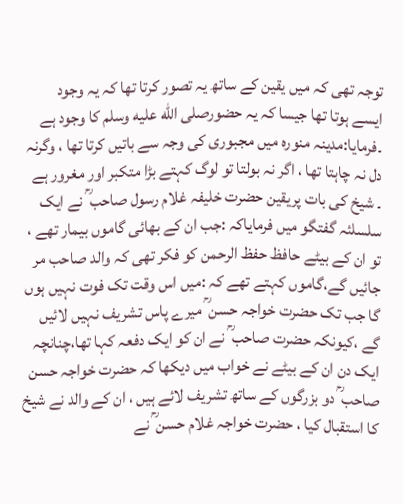توجہ تھی کہ میں یقین کے ساتھ یہ تصور کرتا تھا کہ یہ وجود ایسے ہوتا تھا جیسا کہ یہ حضورصلى الله عليه وسلم کا وجود ہے ۔فرمایا:مدینہ منورہ میں مجبوری کی وجہ سے باتیں کرتا تھا ، وگرنہ دل نہ چاہتا تھا ، اگر نہ بولتا تو لوگ کہتے بڑا متکبر اور مغرور ہے ۔ شیخ کی بات پریقین حضرت خلیفہ غلام رسول صاحب ؒ نے ایک سلسلئہ گفتگو میں فرمایاکہ :جب ان کے بھائی گاموں بیمار تھے ، تو ان کے بیٹے حافظ حفظ الرحمن کو فکر تھی کہ والد صاحب مر جائیں گے،گاموں کہتے تھے کہ :میں اس وقت تک فوت نہیں ہوں گا جب تک حضرت خواجہ حسن ؒ میرے پاس تشریف نہیں لائیں گے ،کیونکہ حضرت صاحب ؒ نے ان کو ایک دفعہ کہا تھا،چنانچہ ایک دن ان کے بیٹے نے خواب میں دیکھا کہ حضرت خواجہ حسن صاحب ؒ دو بزرگوں کے ساتھ تشریف لائے ہیں ، ان کے والد نے شیخ کا استقبال کیا ، حضرت خواجہ غلام حسن ؒ نے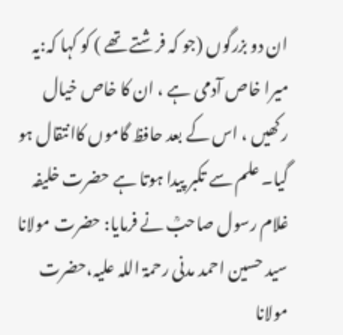ان دو بزرگوں (جو کہ فرشتے تھے ) کو کہا کہ:یہ میرا خاص آدمی ہے ، ان کا خاص خیال رکھیں ، اس کے بعد حافظ گاموں کاانتقال ہو گیا۔ علم سے تکبر پیدا ہوتا ہے حضرت خلیفہ غلام رسول صاحبؒ نے فرمایا: حضرت مولانا سید حسین احمد مدنی رحمۃ اللہ علیہ،حضرت مولانا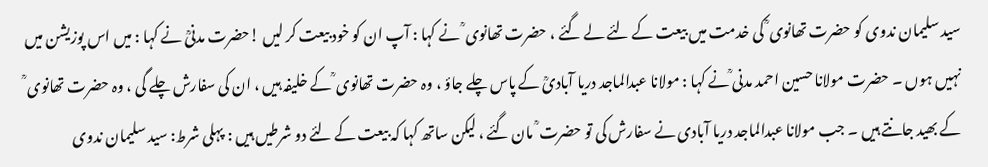سید سلیمان ندوی کو حضرت تھانوی ؒ کی خدمت میں بیعت کے لئے لے گئے ، حضرت تھانوی ؒ نے کہا : آپ ان کو خود بیعت کر لیں !حضرت مدنیؒ نے کہا : میں اس پوزیشن میں نہیں ہوں ۔ حضرت مولانا حسین احمد مدنی ؒنے کہا : مولانا عبدالماجد دریا آبادیؒ کے پاس چلے جاؤ ، وہ حضرت تھانوی ؒ کے خلیفہ ہیں ، ان کی سفارش چلے گی ، وہ حضرت تھانوی ؒ کے بھید جانتے ہیں ۔ جب مولانا عبدالماجد دریا آبادی نے سفارش کی تو حضرت ؒ مان گئے ، لیکن ساتھ کہا کہ بیعت کے لئے دو شرطیں ہیں : پہلی شرط: سید سلیمان ندوی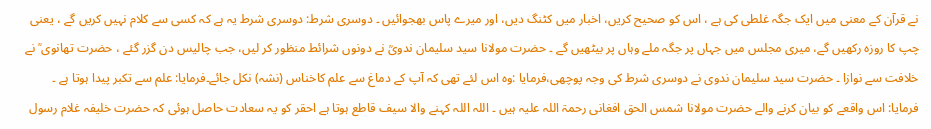نے قرآن کے معنی میں ایک جگہ غلطی کی ہے ، اس کو صحیح کریں، اخبار میں کٹنگ دیں، اور میرے پاس بھجوائیں ۔ دوسری شرط: دوسری شرط یہ ہے کہ کسی سے کلام نہیں کریں گے ، یعنی چپ کا روزہ رکھیں گے، میری مجلس میں جہاں پر جگہ ملے وہاں پر بیٹھیں گے ۔ حضرت مولانا سید سلیمان ندویؒ نے دونوں شرائط منظور کر لیں، جب چالیس دن گزر گئے ، حضرت تھانوی ؒ نے خلافت سے نوازا ۔ حضرت سید سلیمان ندوی نے دوسری شرط کی وجہ پوچھی،فرمایا :وہ اس لئے تھی کہ آپ کے دماغ سے علم کاخناس (نشہ) نکل جائے۔فرمایا: علم سے تکبر پیدا ہوتا ہے ۔ فرمایا: اس واقعے کو بیان کرنے والے حضرت مولانا شمس الحق افغانی رحمۃ اللہ علیہ ہیں ۔ اللہ اللہ کہنے والا سیف قاطع ہوتا ہے احقر کو یہ سعادت حاصل ہوئی کہ حضرت خلیفہ غلام رسول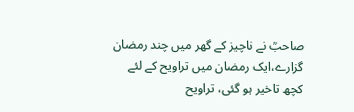صاحبؒ نے ناچیز کے گھر میں چند رمضان گزارے،ایک رمضان میں تراویح کے لئے کچھ تاخیر ہو گئی، تراویح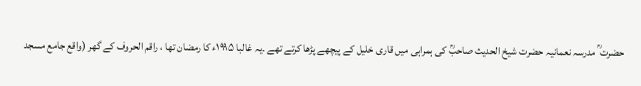حضرت ؒ مدرسہ نعمانیہ حضرت شیخ الحدیث صاحبؒ کی ہمراہی میں قاری خلیل کے پیچھے پڑھا کرتے تھے ۔یہ غالبا ۱۹۹۵ء کا رمضان تھا ، راقم الحروف کے گھر (واقع جامع مسجد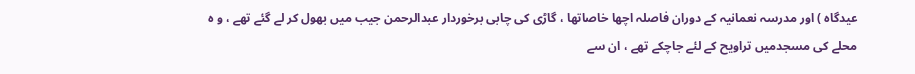عیدگاہ ) اور مدرسہ نعمانیہ کے دوران فاصلہ اچھا خاصاتھا ، گاڑی کی چابی برخوردار عبدالرحمن جیب میں بھول کر لے گئے تھے ، و ہ محلے کی مسجدمیں تراویح کے لئے جاچکے تھے ، ان سے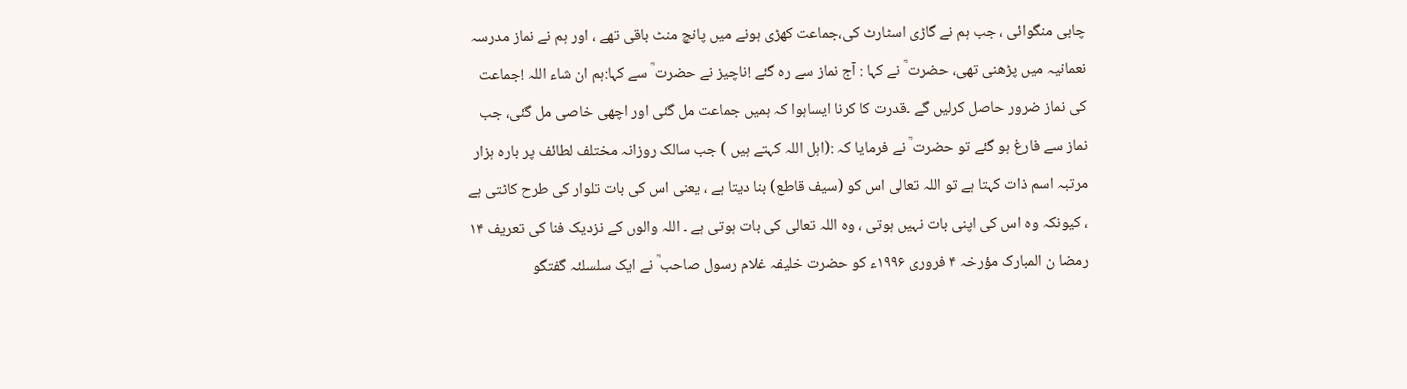چابی منگوائی ، جب ہم نے گاڑی اسٹارٹ کی،جماعت کھڑی ہونے میں پانچ منٹ باقی تھے ، اور ہم نے نماز مدرسہ نعمانیہ میں پڑھنی تھی، حضرت ؒ نے کہا : آج نماز سے رہ گئے !ناچیز نے حضرت ؒ سے کہا:ہم ان شاء اللہ !جماعت کی نماز ضرور حاصل کرلیں گے ۔قدرت کا کرنا ایساہوا کہ ہمیں جماعت مل گئی اور اچھی خاصی مل گئی، جب نماز سے فارغ ہو گئے تو حضرت ؒ نے فرمایا کہ :(اہل اللہ کہتے ہیں ) جب سالک روزانہ مختلف لطائف پر بارہ ہزار مرتبہ اسم ذات کہتا ہے تو اللہ تعالی اس کو (سیف قاطع) بنا دیتا ہے ، یعنی اس کی بات تلوار کی طرح کاٹتی ہے ، کیونکہ وہ اس کی اپنی بات نہیں ہوتی ، وہ اللہ تعالی کی بات ہوتی ہے ۔ اللہ والوں کے نزدیک فنا کی تعریف ۱۴ رمضا ن المبارک مؤرخہ ۴ فروری ۱۹۹۶ء کو حضرت خلیفہ غلام رسول صاحب ؒ نے ایک سلسلئہ گفتگو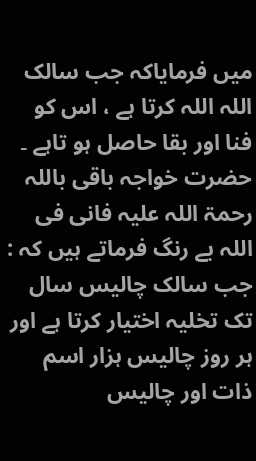میں فرمایاکہ جب سالک اللہ اللہ کرتا ہے ، اس کو فنا اور بقا حاصل ہو تاہے ۔ حضرت خواجہ باقی باللہ رحمۃ اللہ علیہ فانی فی اللہ بے رنگ فرماتے ہیں کہ : جب سالک چالیس سال تک تخلیہ اختیار کرتا ہے اور ہر روز چالیس ہزار اسم ذات اور چالیس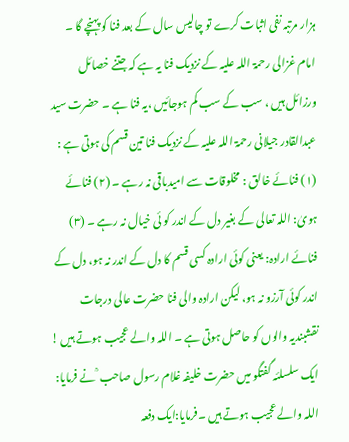ہزار مرتبہ نفی اثبات کرے تو چالیس سال کے بعد فنا کو پہنچے گا ۔ امام غزالی رحمۃ اللہ علیہ کے نزدیک فنا یہ ہے کہ جتنے خصائل ورزائل ہیں ، سب کے سب کم ہوجائیں ،یہ فنا ہے ۔ حضرت سید عبدالقادر جیلانی رحمۃ اللہ علیہ کے نزدیک فنا تین قسم کی ہوتی ہے : (۱) فنائے خالق : مخلوقات سے امیدباقی نہ رہے ۔ (۲) فنائے ہویٰ: اللہ تعالی کے بغیر دل کے اندر کو ئی خیال نہ رہے ۔ (۳) فنائے ارادہ: یعنی کوئی ارادہ کسی قسم کا دل کے اندر نہ ہو، دل کے اندر کوئی آرزو نہ ہو، لیکن ارادہ والی فنا حضرت عالی درجات نقشبندیہ والوں کو حاصل ہوتی ہے ۔ اللہ والے عجیب ہوتے ہیں ! ایک سلسلئہ گفتگو میں حضرت خلیفہ غلام رسول صاحب ؒ نے فرمایا: اللہ والے عجیب ہوتے ہیں ۔فرمایا:ایک دفعہ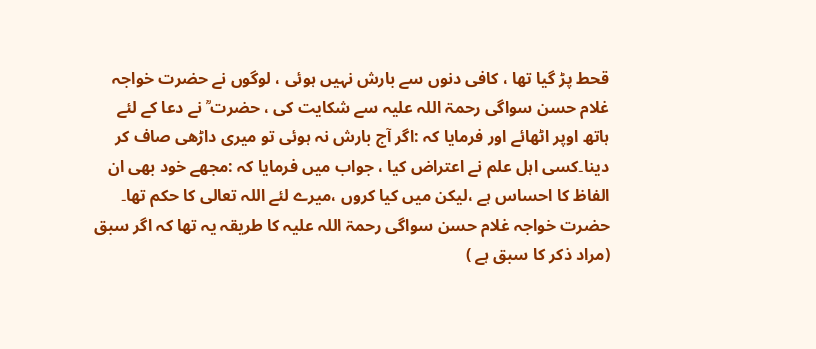قحط پڑ گیا تھا ، کافی دنوں سے بارش نہیں ہوئی ، لوگوں نے حضرت خواجہ غلام حسن سواگی رحمۃ اللہ علیہ سے شکایت کی ، حضرت ؒ نے دعا کے لئے ہاتھ اوپر اٹھائے اور فرمایا کہ :اگر آج بارش نہ ہوئی تو میری داڑھی صاف کر دینا۔کسی اہل علم نے اعتراض کیا ، جواب میں فرمایا کہ :مجھے خود بھی ان الفاظ کا احساس ہے ،لیکن میں کیا کروں ،میرے لئے اللہ تعالی کا حکم تھا۔ حضرت خواجہ غلام حسن سواگی رحمۃ اللہ علیہ کا طریقہ یہ تھا کہ اگر سبق (مراد ذکر کا سبق ہے )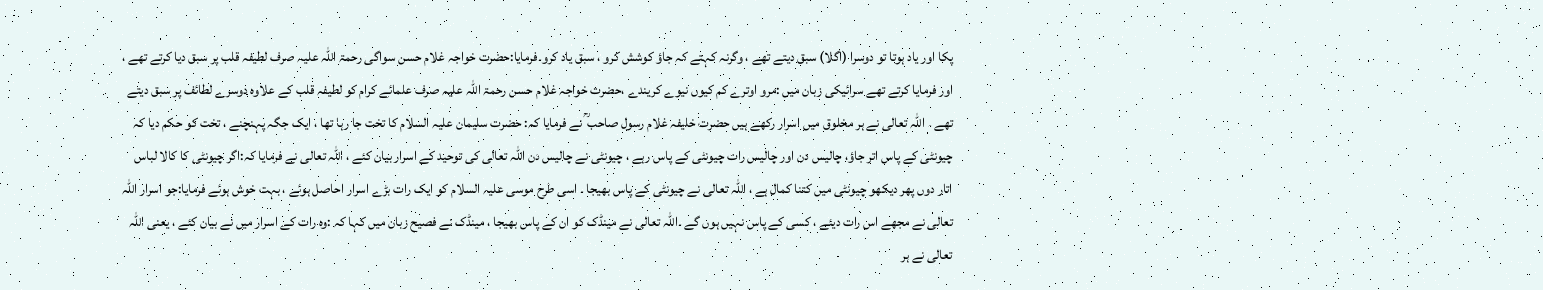پکا اور یاد ہوتا تو دوسرا (اگلا) سبق دیتے تھے ، وگرنہ کہتے کہ جاؤ کوشش کرو ، سبق یاد کرو۔فرمایا:حضرت خواجہ غلام حسن سواگی رحمۃ اللہ علیہ صرف لطیفہ قلب پر سبق دیا کرتے تھے ، اور فرمایا کرتے تھے سرائیکی زبان میں :مرو اوترے کم کیوں نیوے کریندے ،حضرت خواجہ غلام حسن رحمۃ اللہ علیہ صرف علمائے کرام کو لطیفہ قلب کے علاوہ دوسرے لطائف پر سبق دیتے تھے ۔ اللہ تعالی نے ہر مخلوق میں اسرار رکھے ہیں حضرت خلیفہ غلام رسول صاحب ؒ نے فرمایا کہ: حضرت سلیمان علیہ السلام کا تخت جا رہا تھا ، ایک جگہ پہنچنے ، تخت کو حکم دیا کہ چیونٹی کے پاس اتر جاؤ، چالیس دن اور چالیس رات چیونٹی کے پاس رہے ، چیونٹی نے چالیس دن اللہ تعالی کی توحید کے اسرار بیان کئے ، اللہ تعالی نے فرمایا کہ:اگر چیونٹی کا کالا لباس اتار دوں پھر دیکھو چیونٹی میں کتنا کمال ہے ، اللہ تعالی نے چیونٹی کے پاس بھیجا ۔ اسی طرح موسی علیہ السلام کو ایک رات بڑے اسرار احاصل ہوئے ، بہت خوش ہوئے فرمایا:جو اسرار اللہ تعالی نے مجھے اس رات دیئے ، کسی کے پاس نہیں ہوں گے ۔اللہ تعالی نے مینڈک کو ان کے پاس بھیجا ، مینڈک نے فصیح زبان میں کہا کہ :وہ رات کے اسرار میں نے بیان کئے ، یعنی اللہ تعالی نے ہر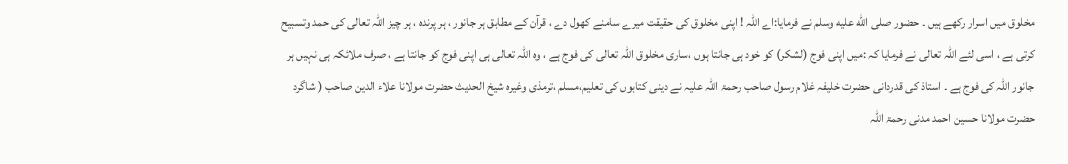مخلوق میں اسرار رکھے ہیں ۔ حضور صلى الله عليه وسلم نے فرمایا:اے اللہ ! اپنی مخلوق کی حقیقت میرے سامنے کھول دے ، قرآن کے مطابق ہر جانور ، ہر پرندہ ، ہر چیز اللہ تعالی کی حمد وتسبیح کرتی ہے ، اسی لئے اللہ تعالی نے فرمایا کہ :میں اپنی فوج (لشکر) کو خود ہی جانتا ہوں ،ساری مخلوق اللہ تعالی کی فوج ہے ، وہ اللہ تعالی ہی اپنی فوج کو جانتا ہے ، صرف ملائکہ ہی نہیں ہر جانور اللہ کی فوج ہے ۔ استاذ کی قدردانی حضرت خلیفہ غلام رسول صاحب رحمۃ اللہ علیہ نے دینی کتابوں کی تعلیم،مسلم ،ترمذی وغیرہ شیخ الحدیث حضرت مولانا علاء الدین صاحب ( شاگرد حضرت مولانا حسین احمد مدنی رحمۃ اللہ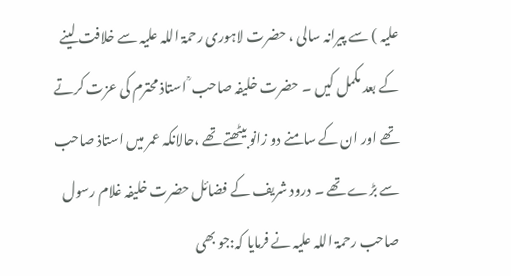علیہ ) سے پیرانہ سالی ، حضرت لاہوری رحمۃ اللہ علیہ سے خلافت لینے کے بعد مکمل کیں ۔ حضرت خلیفہ صاحب ؒ استاذ محترم کی عزت کرتے تھے اور ان کے سامنے دو زانو بیٹھتے تھے ،حالانکہ عمر میں استاذ صاحب سے بڑے تھے ۔ درود شریف کے فضائل حضرت خلیفہ غلام رسول صاحب رحمۃ اللہ علیہ نے فرمایا کہ:جو بھی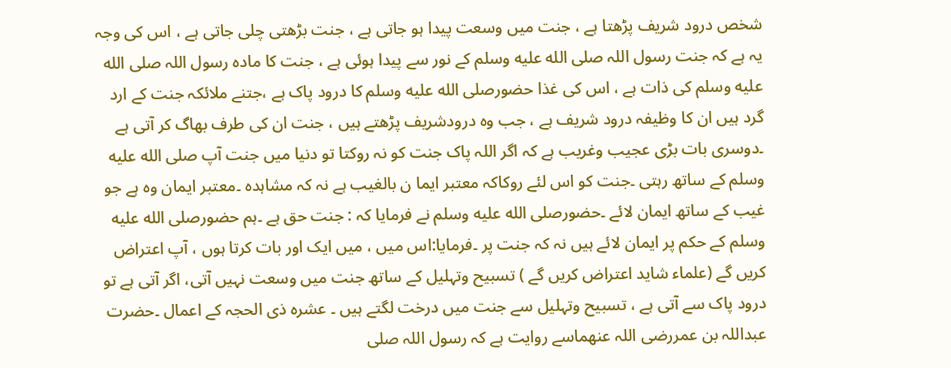شخص درود شریف پڑھتا ہے ، جنت میں وسعت پیدا ہو جاتی ہے ، جنت بڑھتی چلی جاتی ہے ، اس کی وجہ یہ ہے کہ جنت رسول اللہ صلى الله عليه وسلم کے نور سے پیدا ہوئی ہے ، جنت کا مادہ رسول اللہ صلى الله عليه وسلم کی ذات ہے ، اس کی غذا حضورصلى الله عليه وسلم کا درود پاک ہے ،جتنے ملائکہ جنت کے ارد گرد ہیں ان کا وظیفہ درود شریف ہے ، جب وہ درودشریف پڑھتے ہیں ، جنت ان کی طرف بھاگ کر آتی ہے ۔دوسری بات بڑی عجیب وغریب ہے کہ اگر اللہ پاک جنت کو نہ روکتا تو دنیا میں جنت آپ صلى الله عليه وسلم کے ساتھ رہتی ۔جنت کو اس لئے روکاکہ معتبر ایما ن بالغیب ہے نہ کہ مشاہدہ ۔معتبر ایمان وہ ہے جو غیب کے ساتھ ایمان لائے ۔حضورصلى الله عليه وسلم نے فرمایا کہ : جنت حق ہے ۔ہم حضورصلى الله عليه وسلم کے حکم پر ایمان لائے ہیں نہ کہ جنت پر ۔فرمایا:اس میں ، میں ایک اور بات کرتا ہوں ، آپ اعتراض کریں گے (علماء شاید اعتراض کریں گے ) تسبیح وتہلیل کے ساتھ جنت میں وسعت نہیں آتی، اگر آتی ہے تو درود پاک سے آتی ہے ، تسبیح وتہلیل سے جنت میں درخت لگتے ہیں ۔ عشرہ ذی الحجہ کے اعمال ۔حضرت عبداللہ بن عمررضی اللہ عنھماسے روایت ہے کہ رسول اللہ صلی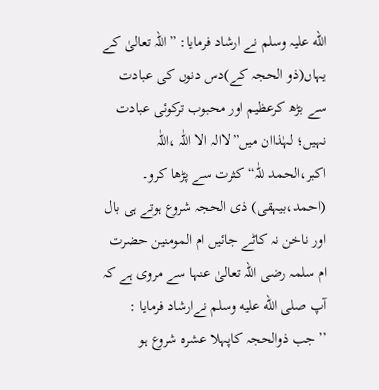الله علیہ وسلم نے ارشاد فرمایا: ”اللہ تعالیٰ کے یہاں(ذو الحجہ کے)دس دنوں کی عبادت سے بڑھ کرعظیم اور محبوب ترکوئی عبادت نہیں؛ لہٰذاان میں”لاالہ الا اللّٰہ ،اللّٰہ اکبر،الحمد للّٰہ“ کثرت سے پڑھا کرو۔ (احمد،بیہقی) ذی الحجہ شروع ہوتے ہی بال اور ناخن نہ کاٹے جائیں ام المومنین حضرت ام سلمہ رضی اللہ تعالیٰ عنہا سے مروی ہے کہ آپ صلى الله عليه وسلم نےارشاد فرمایا : ’’جب ذوالحجہ کاپہلا عشرہ شروع ہو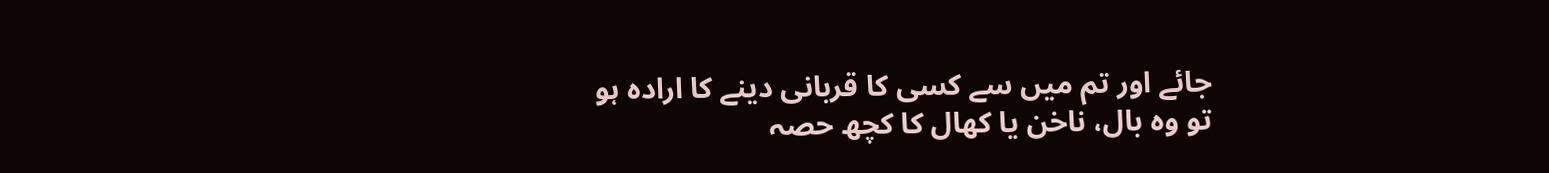جائے اور تم میں سے کسی کا قربانی دینے کا ارادہ ہو تو وہ بال، ناخن یا کھال کا کچھ حصہ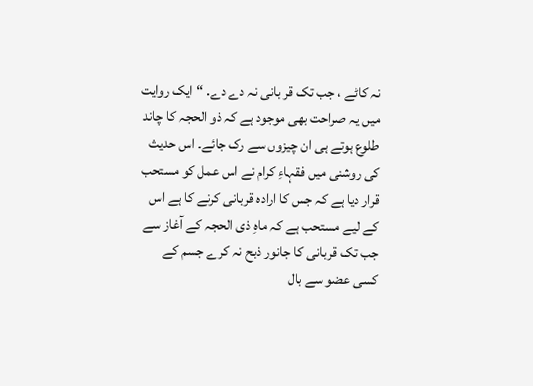نہ کاٹے ، جب تک قر بانی نہ دے دے. ‘‘ ایک روایت میں یہ صراحت بھی موجود ہے کہ ذو الحجہ کا چاند طلوع ہوتے ہی ان چیزوں سے رک جائے۔ اس حدیث کی روشنی میں فقہاءِ کرام نے اس عمل کو مستحب قرار دیا ہے کہ جس کا ارادہ قربانی کرنے کا ہے اس کے لیے مستحب ہے کہ ماہِ ذی الحجہ کے آغاز سے جب تک قربانی کا جانور ذبح نہ کرے جسم کے کسی عضو سے بال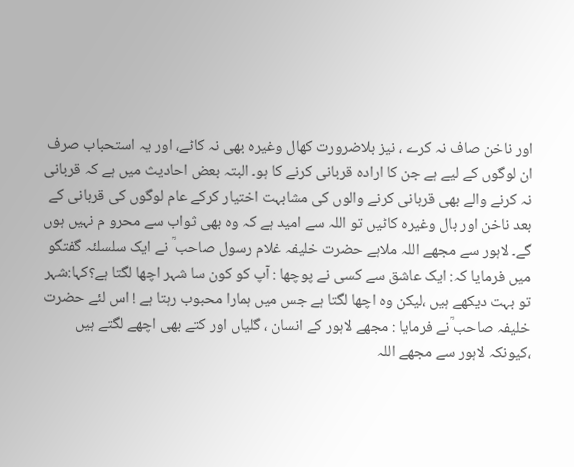اور ناخن صاف نہ کرے ، نیز بلاضرورت کھال وغیرہ بھی نہ کاٹے، اور یہ استحباب صرف ان لوگوں کے لیے ہے جن کا ارادہ قربانی کرنے کا ہو۔ البتہ بعض احادیث میں ہے کہ قربانی نہ کرنے والے بھی قربانی کرنے والوں کی مشابہت اختیار کرکے عام لوگوں کی قربانی کے بعد ناخن اور بال وغیرہ کاٹیں تو اللہ سے امید ہے کہ وہ بھی ثواب سے محرو م نہیں ہوں گے۔ لاہور سے مجھے اللہ ملاہے حضرت خلیفہ غلام رسول صاحب ؒ نے ایک سلسلئہ گفتگو میں فرمایا کہ: ایک عاشق سے کسی نے پوچھا : آپ کو کون سا شہر اچھا لگتا ہے؟کہا:شہر تو بہت دیکھے ہیں ،لیکن وہ اچھا لگتا ہے جس میں ہمارا محبوب رہتا ہے ! اس لئے حضرت خلیفہ صاحب ؒنے فرمایا : مجھے لاہور کے انسان ، گلیاں اور کتے بھی اچھے لگتے ہیں ،کیونکہ لاہور سے مجھے اللہ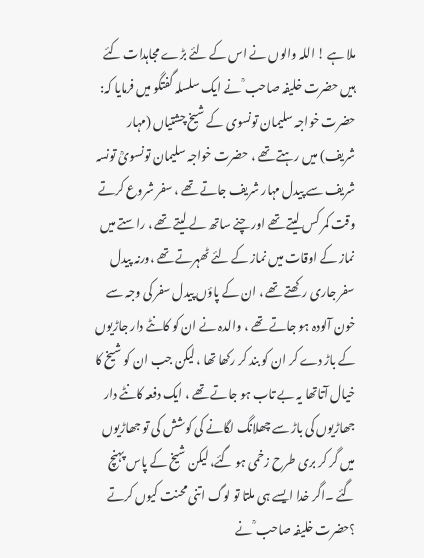ملا ہے ! اللہ والوں نے اس کے لئے بڑے مجاہدات کئے ہیں حضرت خلیفہ صاحب ؒ نے ایک سلسلہ گفتگو میں فرمایا کہ: حضرت خواجہ سلیمان تونسوی کے شیخ چشتیاں (مہار شریف) میں رہتے تھے ، حضرت خواجہ سلیمان تونسویؒ تونسہ شریف سے پیدل مہار شریف جاتے تھے ، سفر شروع کرتے وقت کمر کس لیتے تھے اور چنے ساتھ لے لیتے تھے ، راستے میں نماز کے اوقات میں نماز کے لئے ٹھہرتے تھے ،ورنہ پیدل سفر جاری رکھتے تھے ، ان کے پاؤں پیدل سفر کی وجہ سے خون آلودہ ہو جاتے تھے ، والدہ نے ان کو کانٹے دار جاڑیوں کے باڑ دے کر ان کو بند کر رکھا تھا ، لیکن جب ان کو شیخ کا خیال آتاتھا یہ بے تاب ہو جاتے تھے ، ایک دفعہ کانٹے دار جھاڑیوں کی باڑ سے چھلانگ لگانے کی کوشش کی تو جھاڑیوں میں گر کر بری طرح زخمی ہو گئے، لیکن شیخ کے پاس پہنچ گئے ۔اگر خدا ایسے ہی ملتا تو لوگ اتنی محنت کیوں کرتے ؟حضرت خلیفہ صاحب ؒ نے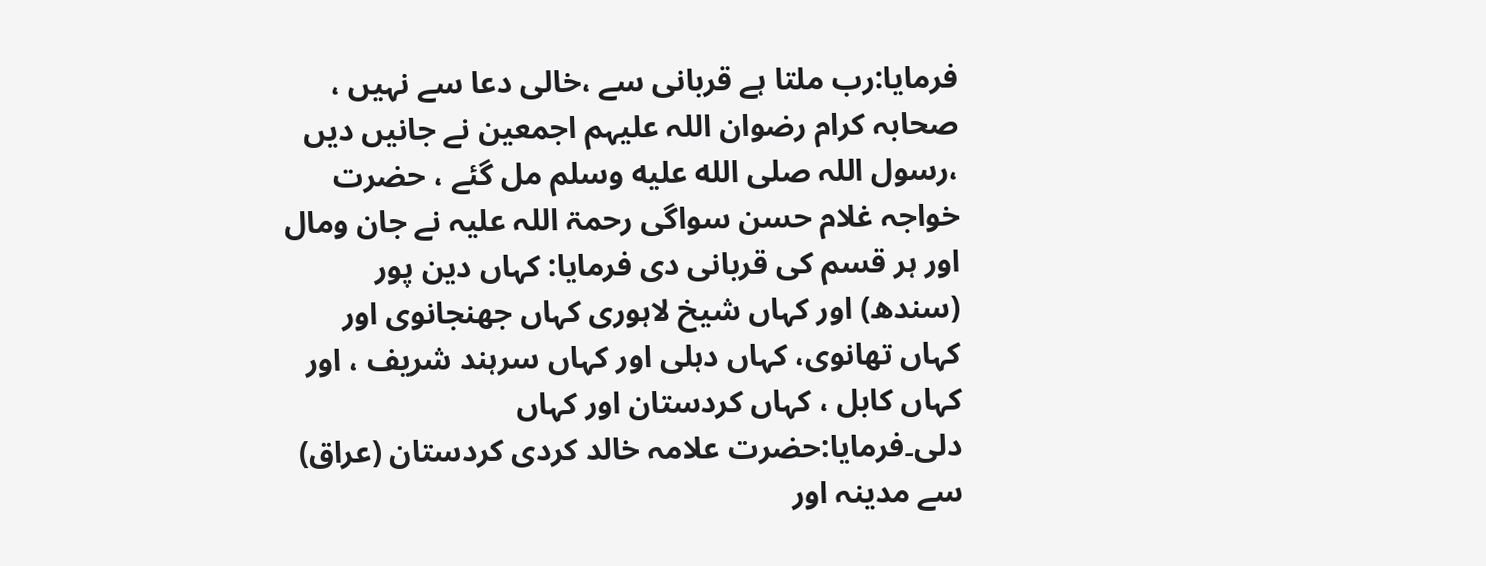فرمایا:رب ملتا ہے قربانی سے ،خالی دعا سے نہیں ، صحابہ کرام رضوان اللہ علیہم اجمعین نے جانیں دیں ،رسول اللہ صلى الله عليه وسلم مل گئے ، حضرت خواجہ غلام حسن سواگی رحمۃ اللہ علیہ نے جان ومال اور ہر قسم کی قربانی دی فرمایا: کہاں دین پور (سندھ) اور کہاں شیخ لاہوری کہاں جھنجانوی اور کہاں تھانوی، کہاں دہلی اور کہاں سرہند شریف ، اور کہاں کابل ، کہاں کردستان اور کہاں دلی۔فرمایا:حضرت علامہ خالد کردی کردستان (عراق) سے مدینہ اور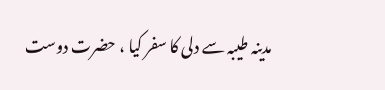مدینہ طیبہ سے دلی کا سفر کیا ، حضرت دوست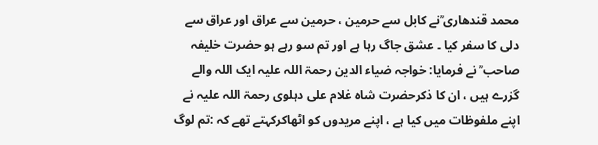محمد قندھاری ؒنے کابل سے حرمین ، حرمین سے عراق اور عراق سے دلی کا سفر کیا ۔ عشق جاگ رہا ہے اور تم سو رہے ہو حضرت خلیفہ صاحب ؒ نے فرمایا: خواجہ ضیاء الدین رحمۃ اللہ علیہ ایک اللہ والے گزرے ہیں ، ان کا ذکرحضرت شاہ غلام علی دہلوی رحمۃ اللہ علیہ نے اپنے ملفوظات میں کیا ہے ، اپنے مریدوں کو اٹھاکرکہتے تھے کہ :تم لوگ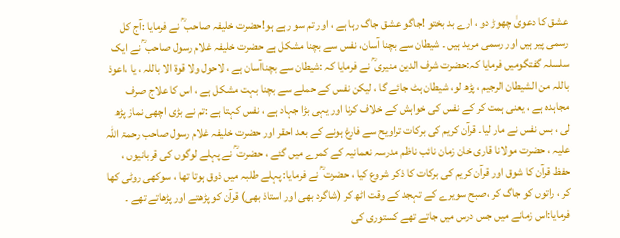عشق کا دعویٰ چھوڑ دو ، ارے بد بختو !جاگو عشق جاگ رہا ہے ، اور تم سو رہے ہو!حضرت خلیفہ صاحب ؒ نے فرمایا :آج کل رسمی پیر ہیں اور رسمی مرید ہیں ۔ شیطان سے بچنا آسان، نفس سے بچنا مشکل ہے حضرت خلیفہ غلام رسول صاحب ؒ نے ایک سلسلہ گفتگومیں فرمایا کہ:حضرت شرف الدین منیری ؒ نے فرمایا کہ :شیطان سے بچناآسان ہے ، لاحول ولا قوۃ الا باللہ ، یا ،اعوذ باللہ من الشیطان الرجیم ، پڑھ لو، شیطان ہٹ جائے گا ، لیکن نفس کے حملے سے بچنا بہت مشکل ہے ، اس کا علاج صرف مجاہدہ ہے ، یعنی ہمت کر کے نفس کی خواہش کے خلاف کرنا اور یہی بڑا جہاد ہے ، نفس کہتا ہے :تم نے بڑی اچھی نماز پڑھ لی ، بس نفس نے مار لیا۔ قرآن کریم کی برکات تراویح سے فارغ ہونے کے بعد احقر اور حضرت خلیفہ غلام رسول صاحب رحمۃ اللہ علیہ ، حضرت مولانا قاری خان زمان نائب ناظم مدرسہ نعمانیہ کے کمرے میں گئے ، حضرت ؒ نے پہلے لوگوں کی قربانیوں ، حفظ قرآن کا شوق اور قرآن کریم کی برکات کا ذکر شروع کیا ، حضرت ؒ نے فرمایا: پہلے طلبہ میں ذوق ہوتا تھا ، سوکھی روٹی کھا کر ، راتوں کو جاگ کر ،صبح سویرے کے تہجد کے وقت اٹھ کر (شاگرد بھی اور استاذ بھی) قرآن کو پڑھتے اور پڑھاتے تھے ۔ فرمایا:اس زمانے میں جس درس میں جاتے تھے کستوری کی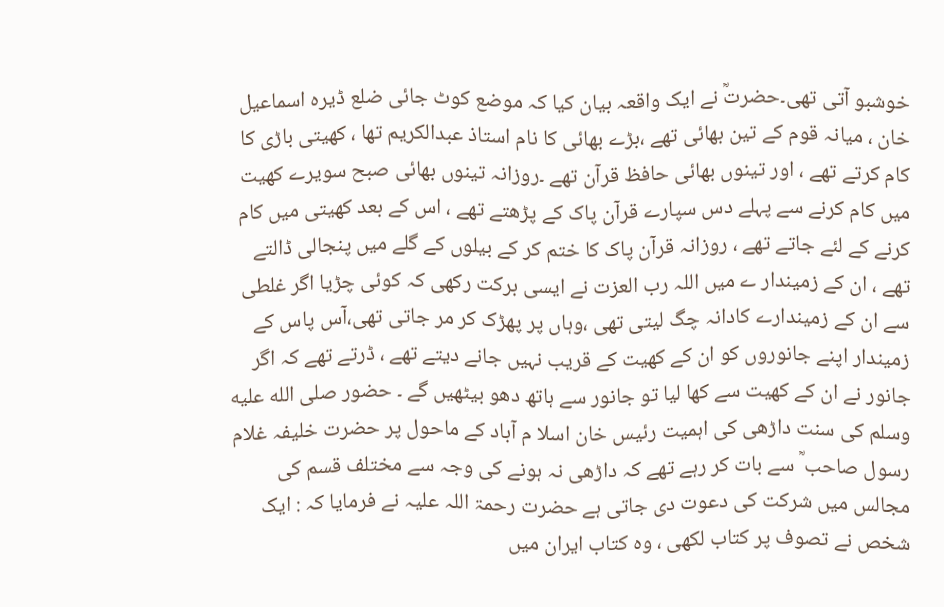خوشبو آتی تھی۔حضرتؒ نے ایک واقعہ بیان کیا کہ موضع کوٹ جائی ضلع ڈیرہ اسماعیل خان ، میانہ قوم کے تین بھائی تھے ،بڑے بھائی کا نام استاذ عبدالکریم تھا ، کھیتی باڑی کا کام کرتے تھے ، اور تینوں بھائی حافظ قرآن تھے ۔روزانہ تینوں بھائی صبح سویرے کھیت میں کام کرنے سے پہلے دس سپارے قرآن پاک کے پڑھتے تھے ، اس کے بعد کھیتی میں کام کرنے کے لئے جاتے تھے ، روزانہ قرآن پاک کا ختم کر کے بیلوں کے گلے میں پنجالی ڈالتے تھے ، ان کے زمیندار ے میں اللہ رب العزت نے ایسی برکت رکھی کہ کوئی چڑیا اگر غلطی سے ان کے زمیندارے کادانہ چگ لیتی تھی ،وہاں پر پھڑک کر مر جاتی تھی،آس پاس کے زمیندار اپنے جانوروں کو ان کے کھیت کے قریب نہیں جانے دیتے تھے ، ڈرتے تھے کہ اگر جانور نے ان کے کھیت سے کھا لیا تو جانور سے ہاتھ دھو بیٹھیں گے ۔ حضور صلى الله عليه وسلم کی سنت داڑھی کی اہمیت رئیس خان اسلا م آباد کے ماحول پر حضرت خلیفہ غلام رسول صاحب ؒ سے بات کر رہے تھے کہ داڑھی نہ ہونے کی وجہ سے مختلف قسم کی مجالس میں شرکت کی دعوت دی جاتی ہے حضرت رحمۃ اللہ علیہ نے فرمایا کہ : ایک شخص نے تصوف پر کتاب لکھی ، وہ کتاب ایران میں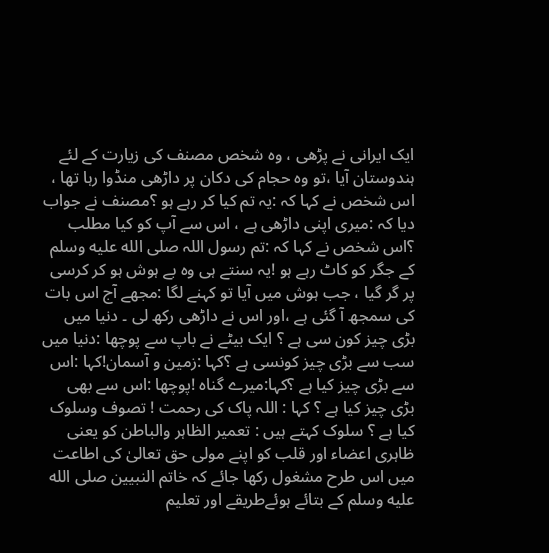ایک ایرانی نے پڑھی ، وہ شخص مصنف کی زیارت کے لئے ہندوستان آیا ،تو وہ حجام کی دکان پر داڑھی منڈوا رہا تھا ، اس شخص نے کہا کہ :یہ تم کیا کر رہے ہو ؟مصنف نے جواب دیا کہ :میری اپنی داڑھی ہے ، اس سے آپ کو کیا مطلب ؟اس شخص نے کہا کہ :تم رسول اللہ صلى الله عليه وسلم کے جگر کو کاٹ رہے ہو !یہ سنتے ہی وہ بے ہوش ہو کر کرسی پر گر گیا ، جب ہوش میں آیا تو کہنے لگا :مجھے آج اس بات کی سمجھ آ گئی ہے ،اور اس نے داڑھی رکھ لی ۔ دنیا میں بڑی چیز کون سی ہے ؟ ایک بیٹے نے باپ سے پوچھا :دنیا میں سب سے بڑی چیز کونسی ہے ؟کہا :زمین و آسمان!کہا :اس سے بڑی چیز کیا ہے ؟کہا:میرے گناہ !پوچھا :اس سے بھی بڑی چیز کیا ہے ؟ کہا : اللہ پاک کی رحمت ! تصوف وسلوک کیا ہے ؟ سلوک کہتے ہیں : تعمیر الظاہر والباطن کو یعنی ظاہری اعضاء اور قلب کو اپنے مولی حق تعالیٰ کی اطاعت میں اس طرح مشغول رکھا جائے کہ خاتم النبیین صلى الله عليه وسلم کے بتائے ہوئےطریقے اور تعلیم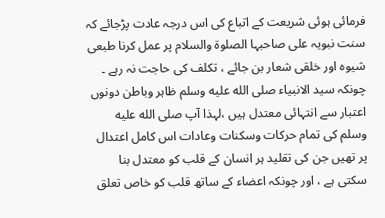فرمائی ہوئی شریعت کے اتباع کی اس درجہ عادت پڑجائے کہ سنت نبویہ علی صاحبہا الصلوۃ والسلام پر عمل کرنا طبعی شیوہ اور خلقی شعار بن جائے ، تکلف کی حاجت نہ رہے ۔ چونکہ سید الانبیاء صلى الله عليه وسلم ظاہر وباطن دونوں اعتبار سے انتہائی معتدل ہیں ،لہذا آپ صلى الله عليه وسلم کی تمام حرکات وسکنات وعادات اس کامل اعتدال پر تھیں جن کی تقلید ہر انسان کے قلب کو معتدل بنا سکتی ہے ، اور چونکہ اعضاء کے ساتھ قلب کو خاص تعلق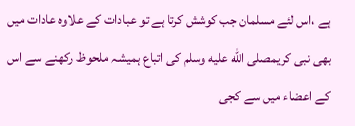ہے ،اس لئے مسلمان جب کوشش کرتا ہے تو عبادات کے علاوہ عادات میں بھی نبی کریمصلى الله عليه وسلم کی اتباع ہمیشہ ملحوظ رکھنے سے اس کے اعضاء میں سے کجی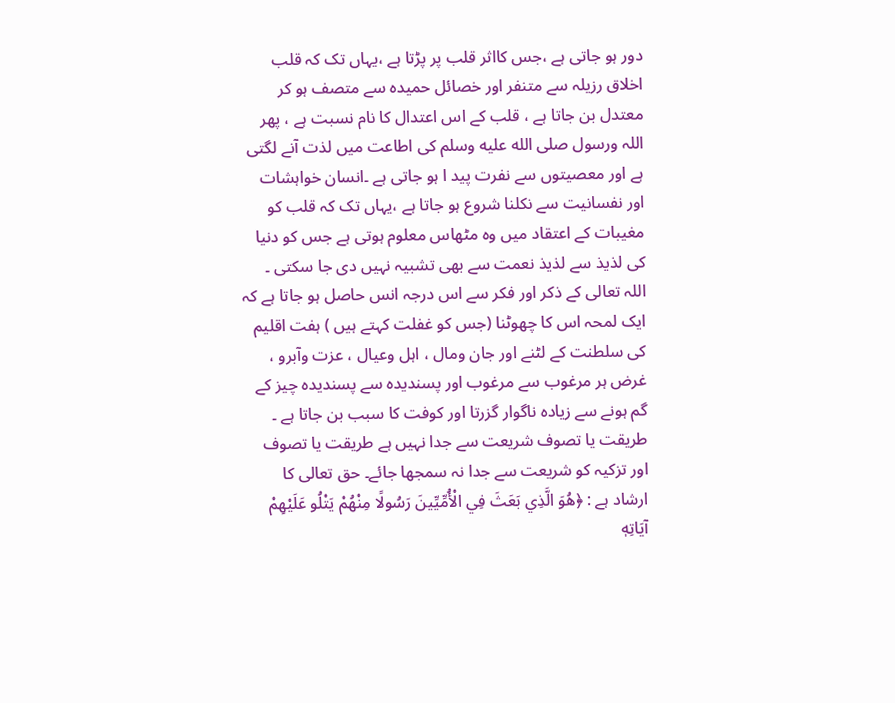دور ہو جاتی ہے ،جس کااثر قلب پر پڑتا ہے ،یہاں تک کہ قلب اخلاق رزیلہ سے متنفر اور خصائل حمیدہ سے متصف ہو کر معتدل بن جاتا ہے ، قلب کے اس اعتدال کا نام نسبت ہے ، پھر اللہ ورسول صلى الله عليه وسلم کی اطاعت میں لذت آنے لگتی ہے اور معصیتوں سے نفرت پید ا ہو جاتی ہے ۔انسان خواہشات اور نفسانیت سے نکلنا شروع ہو جاتا ہے ،یہاں تک کہ قلب کو مغیبات کے اعتقاد میں وہ مٹھاس معلوم ہوتی ہے جس کو دنیا کی لذیذ سے لذیذ نعمت سے بھی تشبیہ نہیں دی جا سکتی ۔ اللہ تعالی کے ذکر اور فکر سے اس درجہ انس حاصل ہو جاتا ہے کہ ایک لمحہ اس کا چھوٹنا (جس کو غفلت کہتے ہیں ) ہفت اقلیم کی سلطنت کے لٹنے اور جان ومال ، اہل وعیال ، عزت وآبرو ، غرض ہر مرغوب سے مرغوب اور پسندیدہ سے پسندیدہ چیز کے گم ہونے سے زیادہ ناگوار گزرتا اور کوفت کا سبب بن جاتا ہے ۔ طریقت یا تصوف شریعت سے جدا نہیں ہے طریقت یا تصوف اور تزکیہ کو شریعت سے جدا نہ سمجھا جائے۔ حق تعالی کا ارشاد ہے : ﴿هُوَ الَّذِي بَعَثَ فِي الْأُمِّيِّينَ رَسُولًا مِنْهُمْ يَتْلُو عَلَيْهِمْ آيَاتِهٖ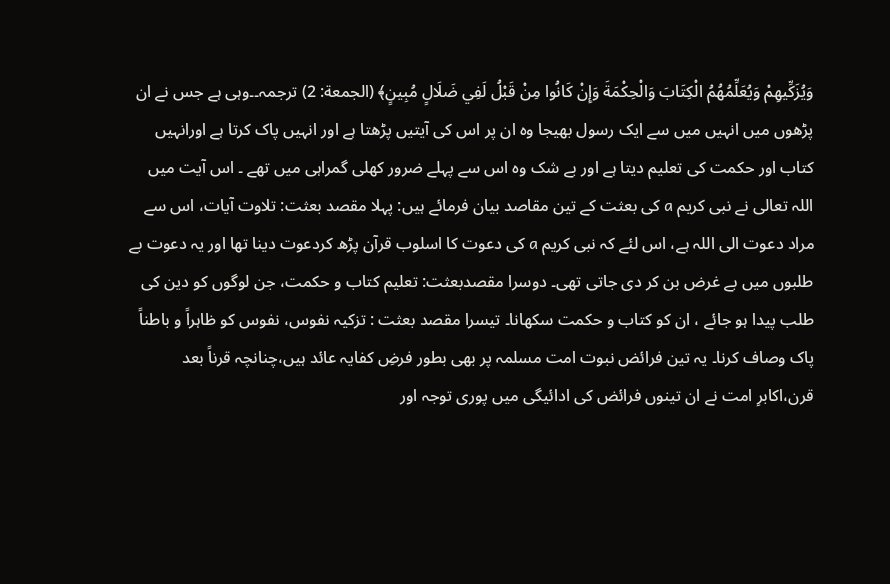وَيُزَكِّيهِمْ وَيُعَلِّمُهُمُ الْكِتَابَ وَالْحِكْمَةَ وَإِنْ كَانُوا مِنْ قَبْلُ لَفِي ضَلَالٍ مُبِينٍ﴾ (الجمعة: 2) ترجمہ۔۔وہی ہے جس نے ان پڑھوں میں انہیں میں سے ایک رسول بھیجا وہ ان پر اس کی آیتیں پڑھتا ہے اور انہیں پاک کرتا ہے اورانہیں کتاب اور حکمت کی تعلیم دیتا ہے اور بے شک وہ اس سے پہلے ضرور کھلی گمراہی میں تھے ۔ اس آیت میں اللہ تعالی نے نبی کریم a کی بعثت کے تین مقاصد بیان فرمائے ہیں: پہلا مقصد بعثت: تلاوت آیات، اس سے مراد دعوت الی اللہ ہے، اس لئے کہ نبی کریم a کی دعوت کا اسلوب قرآن پڑھ کردعوت دینا تھا اور یہ دعوت بے طلبوں میں بے غرض بن کر دی جاتی تھی۔ دوسرا مقصدبعثت: تعلیم کتاب و حکمت، جن لوگوں کو دین کی طلب پیدا ہو جائے ، ان کو کتاب و حکمت سکھانا۔ تیسرا مقصد بعثت : تزکیہ نفوس، نفوس کو ظاہراً و باطناً پاک وصاف کرنا۔ یہ تین فرائض نبوت امت مسلمہ پر بھی بطور فرضِ کفایہ عائد ہیں،چنانچہ قرناً بعد قرن،اکابرِ امت نے ان تینوں فرائض کی ادائیگی میں پوری توجہ اور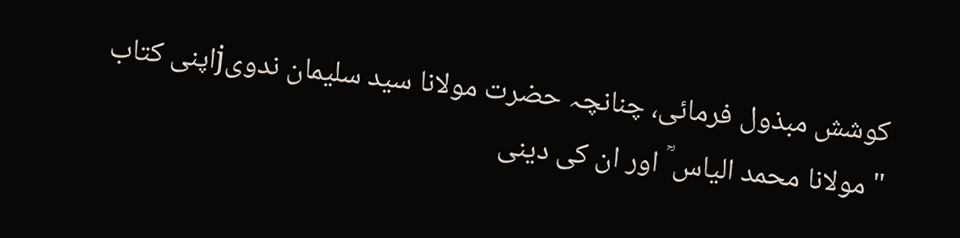کوشش مبذول فرمائی، چنانچہ حضرت مولانا سید سلیمان ندویjاپنی کتاب " مولانا محمد الیاس ؒ اور ان کی دینی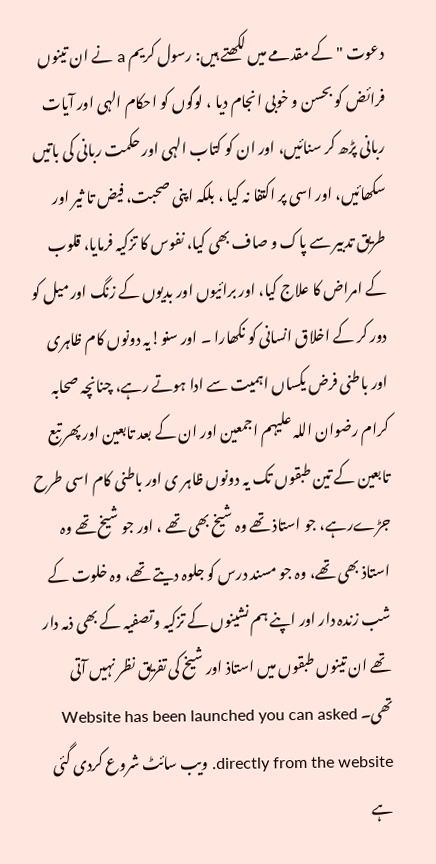دعوت "کے مقدمے میں لکھتے ہیں: رسول کریم a نے ان تینوں فرائض کو بحسن و خوبی انجام دیا ، لوگوں کو احکام الہی اور آیات ربانی پڑھ کر سنائیں، اور ان کو کتاب الہی اور حکمت ربانی کی باتیں سکھائیں، اور اسی پر اکتفا نہ کیا ، بلکہ اپنی صحبت، فیض تا ثیر اور طریق تدبیر سے پاک و صاف بھی کیا، نفوس کا تزکیہ فرمایا، قلوب کے امراض کا علاج کیا، اور برائیوں اور بدیوں کے زنگ اور میل کو دور کر کے اخلاق انسانی کو نکھارا ۔ اور سنو!یہ دونوں کام ظاہری اور باطنی فرض یکساں اہمیت سے ادا ہوتے رہے، چنانچہ صحابہ کرام رضوان اللہ علیہم اجمعین اور ان کے بعد تابعین اور پھر تبع تابعین کے تین طبقوں تک یہ دونوں ظاہر ی اور باطنی کام اسی طرح جڑےرہے، جو استاذ تھے وہ شیخ بھی تھے ، اور جو شیخ تھے وہ استاذ بھی تھے، وہ جو مسند درس کو جلوہ دیتے تھے، وہ خلوت کے شب زندہ دار اور اپنے ہم نشینوں کے تزکیہ وتصفیہ کے بھی ذمہ دار تھے ان تینوں طبقوں میں استاذ اور شیخ کی تفریق نظر نہیں آتی تھی۔ Website has been launched you can asked directly from the website. ویب سائٹ شروع کردی گئی ہے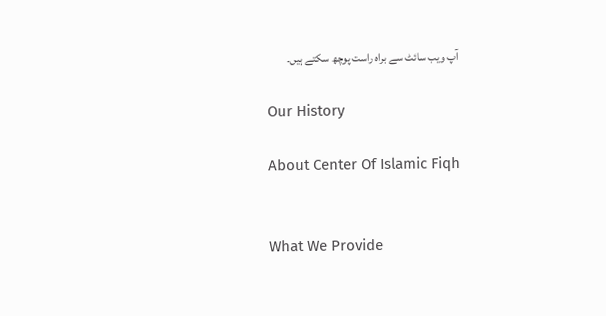آپ ویب سائٹ سے براہ راست پوچھ سکتے ہیں۔

Our History

About Center Of Islamic Fiqh


What We Provide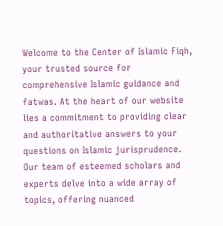Welcome to the Center of Islamic Fiqh, your trusted source for comprehensive Islamic guidance and fatwas. At the heart of our website lies a commitment to providing clear and authoritative answers to your questions on Islamic jurisprudence. Our team of esteemed scholars and experts delve into a wide array of topics, offering nuanced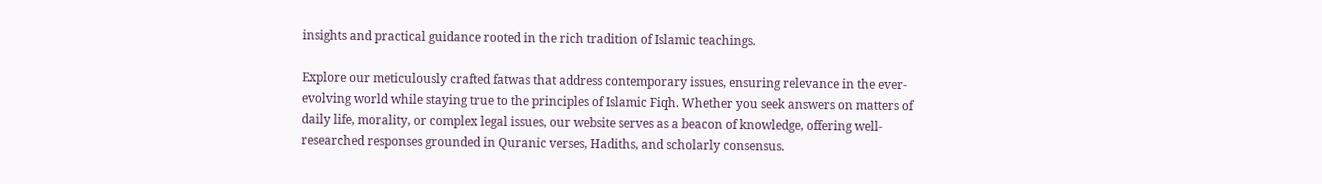insights and practical guidance rooted in the rich tradition of Islamic teachings.

Explore our meticulously crafted fatwas that address contemporary issues, ensuring relevance in the ever-evolving world while staying true to the principles of Islamic Fiqh. Whether you seek answers on matters of daily life, morality, or complex legal issues, our website serves as a beacon of knowledge, offering well-researched responses grounded in Quranic verses, Hadiths, and scholarly consensus.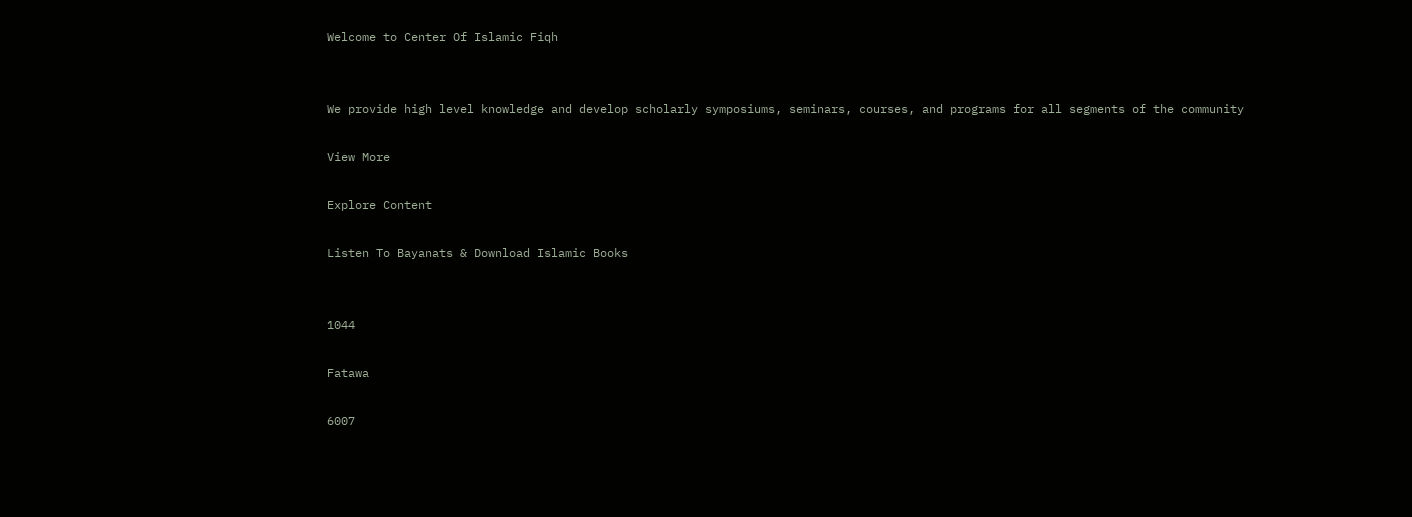Welcome to Center Of Islamic Fiqh


We provide high level knowledge and develop scholarly symposiums, seminars, courses, and programs for all segments of the community

View More

Explore Content

Listen To Bayanats & Download Islamic Books


1044

Fatawa

6007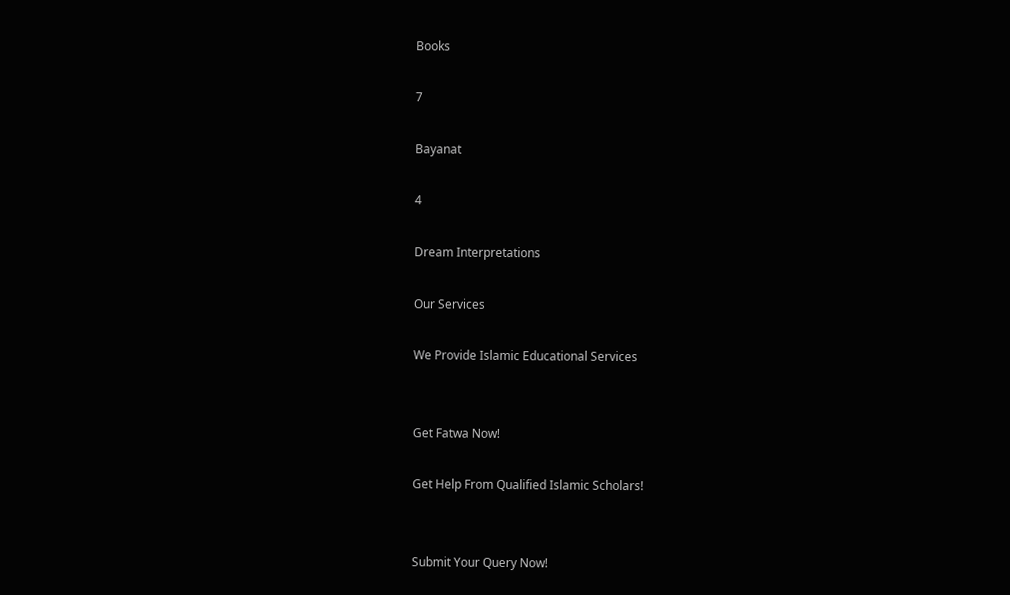Books

7

Bayanat

4

Dream Interpretations

Our Services

We Provide Islamic Educational Services


Get Fatwa Now!

Get Help From Qualified Islamic Scholars!


Submit Your Query Now!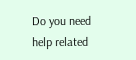Do you need help related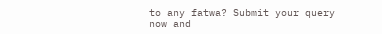to any fatwa? Submit your query now and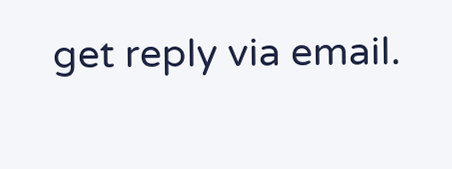get reply via email.